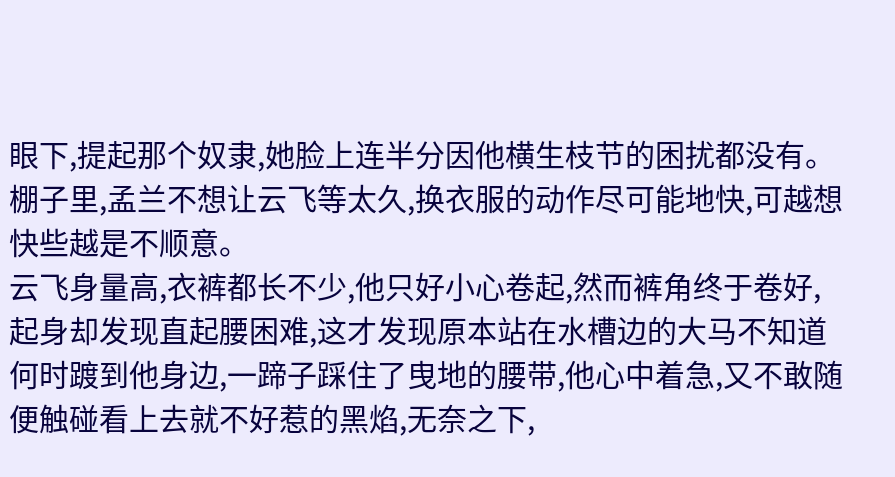眼下,提起那个奴隶,她脸上连半分因他横生枝节的困扰都没有。
棚子里,孟兰不想让云飞等太久,换衣服的动作尽可能地快,可越想快些越是不顺意。
云飞身量高,衣裤都长不少,他只好小心卷起,然而裤角终于卷好,起身却发现直起腰困难,这才发现原本站在水槽边的大马不知道何时踱到他身边,一蹄子踩住了曳地的腰带,他心中着急,又不敢随便触碰看上去就不好惹的黑焰,无奈之下,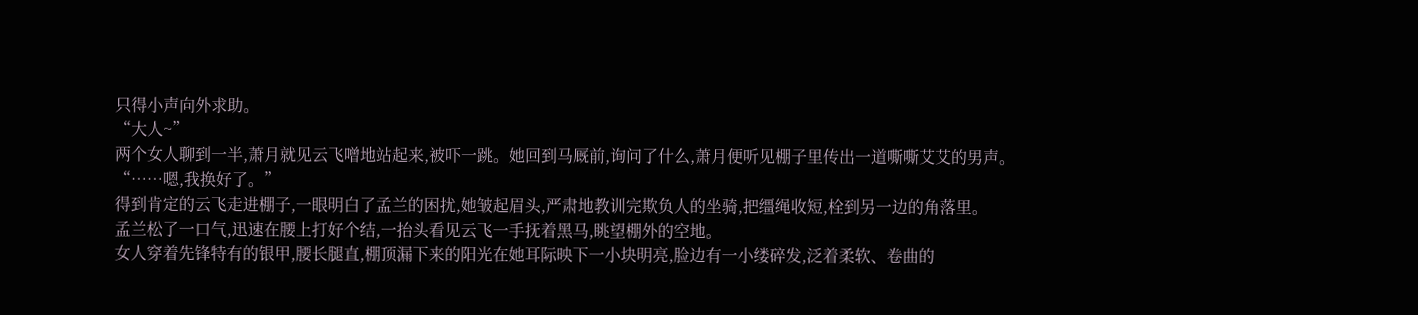只得小声向外求助。
“大人~”
两个女人聊到一半,萧月就见云飞噌地站起来,被吓一跳。她回到马厩前,询问了什么,萧月便听见棚子里传出一道嘶嘶艾艾的男声。
“……嗯,我换好了。”
得到肯定的云飞走进棚子,一眼明白了孟兰的困扰,她皱起眉头,严肃地教训完欺负人的坐骑,把缰绳收短,栓到另一边的角落里。
孟兰松了一口气,迅速在腰上打好个结,一抬头看见云飞一手抚着黑马,眺望棚外的空地。
女人穿着先锋特有的银甲,腰长腿直,棚顶漏下来的阳光在她耳际映下一小块明亮,脸边有一小缕碎发,泛着柔软、卷曲的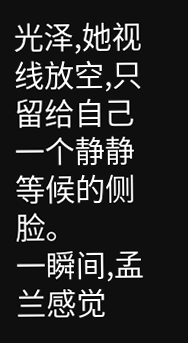光泽,她视线放空,只留给自己一个静静等候的侧脸。
一瞬间,孟兰感觉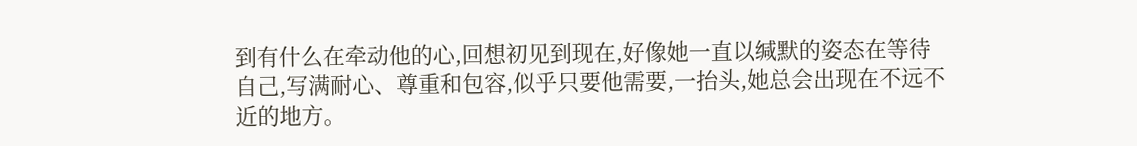到有什么在牵动他的心,回想初见到现在,好像她一直以缄默的姿态在等待自己,写满耐心、尊重和包容,似乎只要他需要,一抬头,她总会出现在不远不近的地方。